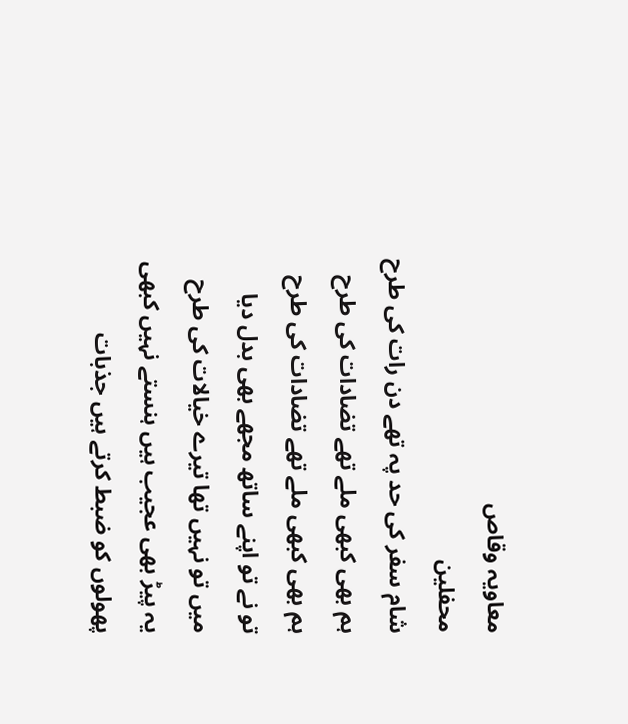معاویہ وقاص
محفلین
شام سفر کی حد پہ تھے دن رات کی طرح
ہم بھی کبھی ملے تھے تضادات کی طرح
ہم بھی کبھی ملے تھے تضادات کی طرح
تو نے تو اپنے ساتھ مجھے بھی بدل دیا
میں تو نہیں تھا تیرے خیالات کی طرح
یہ پیڑ بھی عجیب ہیں ہنستے نہیں کبھی
پھولوں کو ضبط کرتے ہیں جذبات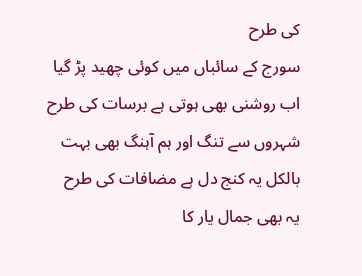کی طرح
سورج کے سائباں میں کوئی چھید پڑ گیا
اب روشنی بھی ہوتی ہے برسات کی طرح
شہروں سے تنگ اور ہم آہنگ بھی بہت
بالکل یہ کنج دل ہے مضافات کی طرح
یہ بھی جمال یار کا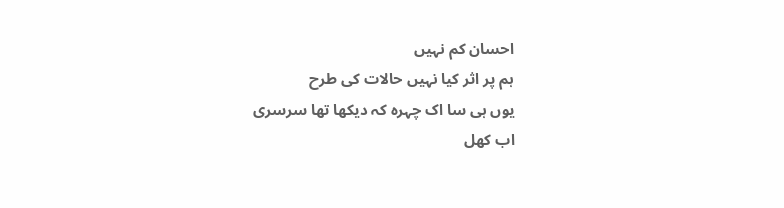احسان کم نہیں
ہم پر اثر کیا نہیں حالات کی طرح
یوں ہی سا اک چہرہ کہ دیکھا تھا سرسری
اب کھل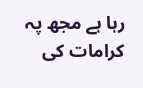رہا ہے مجھ پہ کرامات کی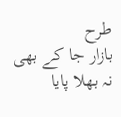طرح
بازار جا کے بھی نہ بھلا پایا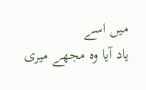میں اسے
یاد آیا وہ مجھے میری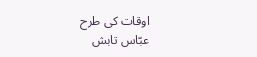اوقات کی طرح
عبّاس تابش